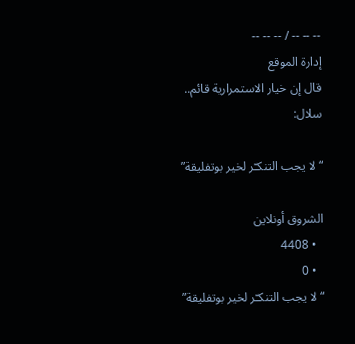-- -- -- / -- -- --
إدارة الموقع
قال إن خيار الاستمرارية قائم.. سلال:

“لا يجب التنكـّر لخير بوتفليقة”

الشروق أونلاين
  • 4408
  • 0
“لا يجب التنكـّر لخير بوتفليقة”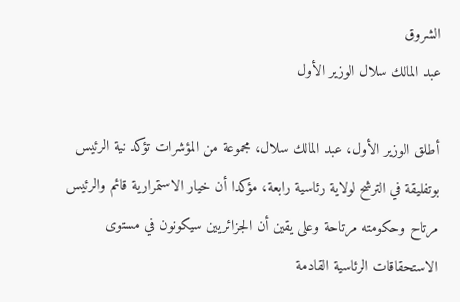الشروق
عبد المالك سلال الوزير الأول

أطلق الوزير الأول، عبد المالك سلال، مجموعة من المؤشرات تؤكد نية الرئيس بوتفليقة في الترشح لولاية رئاسية رابعة، مؤكدا أن خيار الاستمرارية قائم والرئيس مرتاح وحكومته مرتاحة وعلى يقين أن الجزائريين سيكونون في مستوى الاستحقاقات الرئاسية القادمة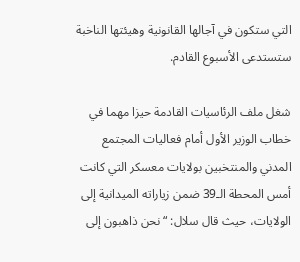التي ستكون في آجالها القانونية وهيئتها الناخبة ستستدعى الأسبوع القادم.

شغل ملف الرئاسيات القادمة حيزا مهما في خطاب الوزير الأول أمام فعاليات المجتمع المدني والمنتخبين بولايات معسكر التي كانت أمس المحطة الـ39 ضمن زياراته الميدانية إلى الولايات، حيث قال سلال: “نحن ذاهبون إلى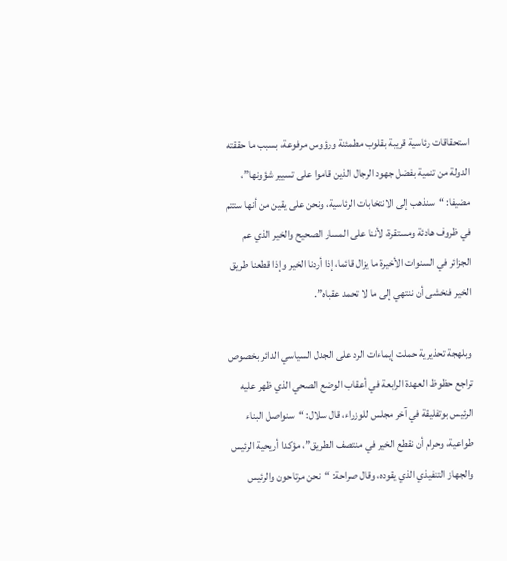استحقاقات رئاسية قريبة بقلوب مطمئنة ورؤوس مرفوعة، بسبب ما حققته الدولة من تنمية بفضل جهود الرجال الذين قاموا على تسيير شؤونها”، مضيفا: “سنذهب إلى الانتخابات الرئاسية، ونحن على يقين من أنها ستتم في ظروف هادئة ومستقرة، لأننا على المسار الصحيح والخير الذي عم الجزائر في السنوات الأخيرة ما يزال قائما، إذا أردنا الخير وإذا قطعنا طريق الخير فنخشى أن ننتهي إلى ما لا تحمد عقباه”.

وبلهجة تحذيرية حملت إيماءات الرد على الجدل السياسي الدائر بخصوص تراجع حظوظ العهدة الرابعة في أعقاب الوضع الصحي الذي ظهر عليه الرئيس بوتفليقة في آخر مجلس للوزراء، قال سلال: “سنواصل البناء طواعية، وحرام أن نقطع الخير في منتصف الطريق”، مؤكدا أريحية الرئيس والجهاز التنفيذي الذي يقوده، وقال صراحة: “نحن مرتاحون والرئيس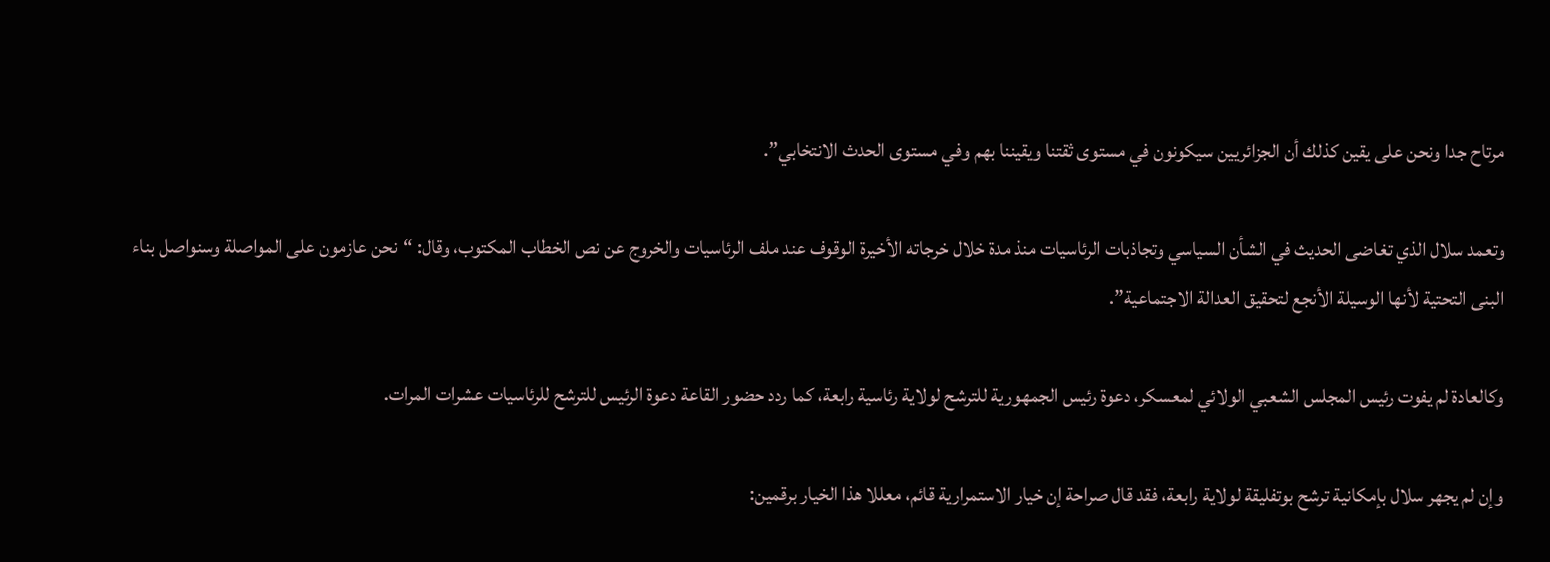مرتاح جدا ونحن على يقين كذلك أن الجزائريين سيكونون في مستوى ثقتنا ويقيننا بهم وفي مستوى الحدث الانتخابي”.

وتعمد سلال الذي تغاضى الحديث في الشأن السياسي وتجاذبات الرئاسيات منذ مدة خلال خرجاته الأخيرة الوقوف عند ملف الرئاسيات والخروج عن نص الخطاب المكتوب، وقال: “نحن عازمون على المواصلة وسنواصل بناء البنى التحتية لأنها الوسيلة الأنجع لتحقيق العدالة الاجتماعية”.

وكالعادة لم يفوت رئيس المجلس الشعبي الولائي لمعسكر، دعوة رئيس الجمهورية للترشح لولاية رئاسية رابعة، كما ردد حضور القاعة دعوة الرئيس للترشح للرئاسيات عشرات المرات.

وإن لم يجهر سلال بإمكانية ترشح بوتفليقة لولاية رابعة، فقد قال صراحة إن خيار الاستمرارية قائم، معللا هذا الخيار برقمين: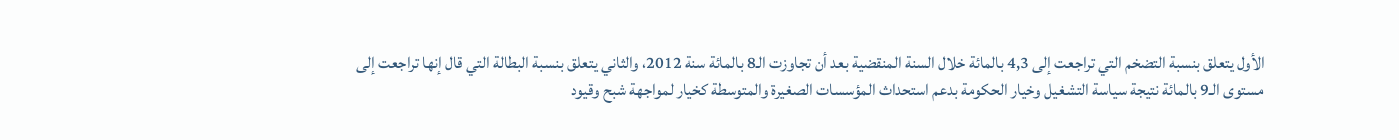الأول يتعلق بنسبة التضخم التي تراجعت إلى 4,3 بالمائة خلال السنة المنقضية بعد أن تجاوزت الـ8 بالمائة سنة 2012، والثاني يتعلق بنسبة البطالة التي قال إنها تراجعت إلى مستوى الـ9 بالمائة نتيجة سياسة التشغيل وخيار الحكومة بدعم استحداث المؤسسات الصغيرة والمتوسطة كخيار لمواجهة شبح وقيود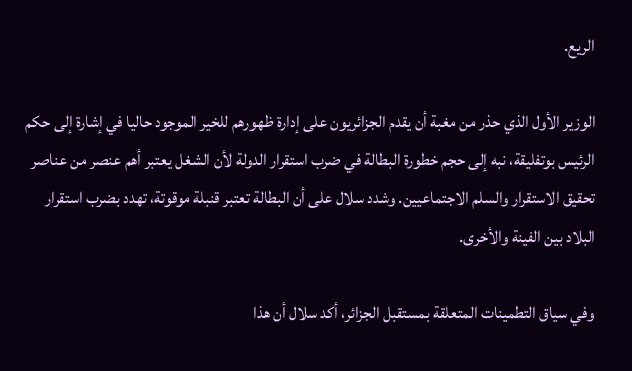الريع.

الوزير الأول الذي حذر من مغبة أن يقدم الجزائريون على إدارة ظهورهم للخير الموجود حاليا في إشارة إلى حكم الرئيس بوتفليقة، نبه إلى حجم خطورة البطالة في ضرب استقرار الدولة لأن الشغل يعتبر أهم عنصر من عناصر تحقيق الاستقرار والسلم الاجتماعيين. وشدد سلال على أن البطالة تعتبر قنبلة موقوتة، تهدد بضرب استقرار البلاد بين الفينة والأخرى.

وفي سياق التطمينات المتعلقة بمستقبل الجزائر، أكد سلال أن هذا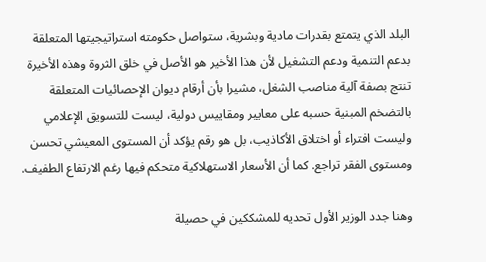البلد الذي يتمتع بقدرات مادية وبشرية، ستواصل حكومته استراتيجيتها المتعلقة بدعم التنمية ودعم التشغيل لأن هذا الأخير هو الأصل في خلق الثروة وهذه الأخيرة تنتج بصفة آلية مناصب الشغل، مشيرا بأن أرقام ديوان الإحصائيات المتعلقة بالتضخم المبنية حسبه على معايير ومقاييس دولية، ليست للتسويق الإعلامي وليست افتراء أو اختلاق الأكاذيب، بل هو رقم يؤكد أن المستوى المعيشي تحسن ومستوى الفقر تراجع. كما أن الأسعار الاستهلاكية متحكم فيها رغم الارتفاع الطفيف.

وهنا جدد الوزير الأول تحديه للمشككين في حصيلة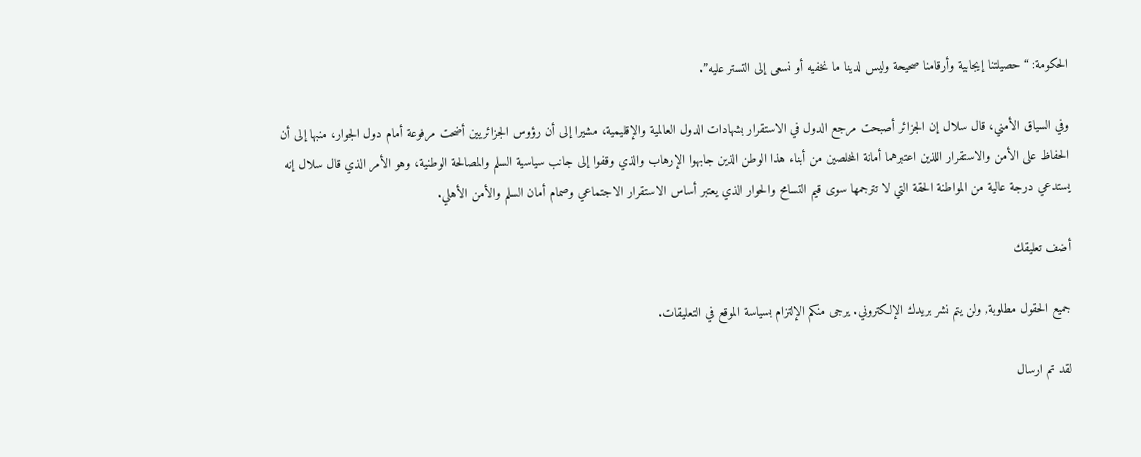الحكومة: “حصيلتنا إيجابية وأرقامنا صحيحة وليس لدينا ما نخفيه أو نسعى إلى التستر عليه”.

وفي السياق الأمني، قال سلال إن الجزائر أصبحت مرجع الدول في الاستقرار بشهادات الدول العالمية والإقليمية، مشيرا إلى أن رؤوس الجزائريين أضحت مرفوعة أمام دول الجوار، منبها إلى أن الحفاظ على الأمن والاستقرار اللذين اعتبرهما أمانة المخلصين من أبناء هذا الوطن الذين جابهوا الإرهاب والذي وقفوا إلى جانب سياسية السلم والمصالحة الوطنية، وهو الأمر الذي قال سلال إنه يستدعي درجة عالية من المواطنة الحقة التي لا تترجمها سوى قيم التسامح والحوار الذي يعتبر أساس الاستقرار الاجتماعي وصمام أمان السلم والأمن الأهلي.

أضف تعليقك

جميع الحقول مطلوبة, ولن يتم نشر بريدك الإلكتروني. يرجى منكم الإلتزام بسياسة الموقع في التعليقات.

لقد تم ارسال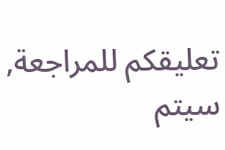تعليقكم للمراجعة, سيتم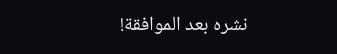نشره بعد الموافقة!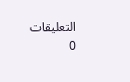التعليقات
0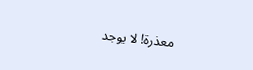معذرة! لا يوجد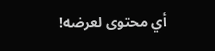أي محتوى لعرضه!